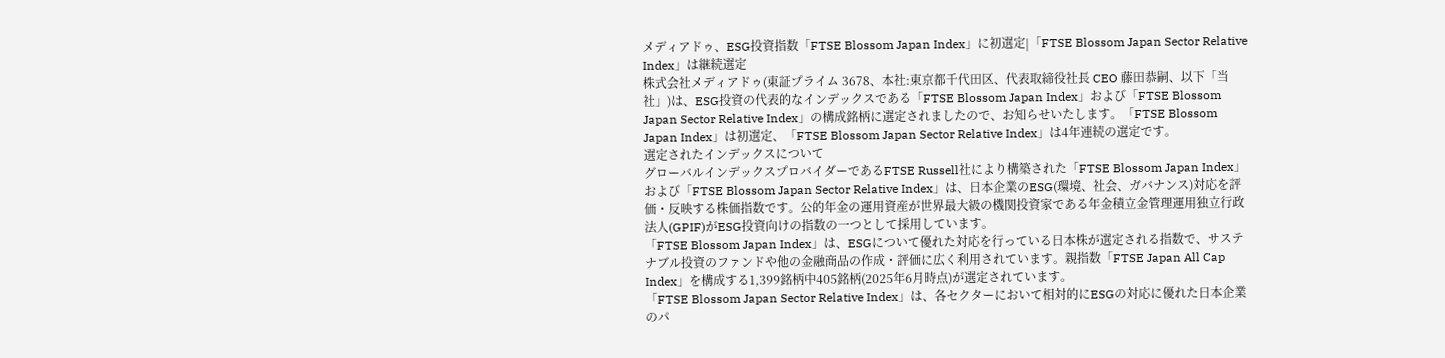メディアドゥ、ESG投資指数「FTSE Blossom Japan Index」に初選定|「FTSE Blossom Japan Sector Relative Index」は継続選定
株式会社メディアドゥ(東証プライム 3678、本社:東京都千代田区、代表取締役社長 CEO 藤田恭嗣、以下「当社」)は、ESG投資の代表的なインデックスである「FTSE Blossom Japan Index」および「FTSE Blossom Japan Sector Relative Index」の構成銘柄に選定されましたので、お知らせいたします。「FTSE Blossom Japan Index」は初選定、「FTSE Blossom Japan Sector Relative Index」は4年連続の選定です。
選定されたインデックスについて
グローバルインデックスプロバイダーであるFTSE Russell社により構築された「FTSE Blossom Japan Index」および「FTSE Blossom Japan Sector Relative Index」は、日本企業のESG(環境、社会、ガバナンス)対応を評価・反映する株価指数です。公的年金の運用資産が世界最大級の機関投資家である年金積立金管理運用独立行政法人(GPIF)がESG投資向けの指数の一つとして採用しています。
「FTSE Blossom Japan Index」は、ESGについて優れた対応を行っている日本株が選定される指数で、サステナブル投資のファンドや他の金融商品の作成・評価に広く利用されています。親指数「FTSE Japan All Cap Index」を構成する1,399銘柄中405銘柄(2025年6月時点)が選定されています。
「FTSE Blossom Japan Sector Relative Index」は、各セクターにおいて相対的にESGの対応に優れた日本企業のパ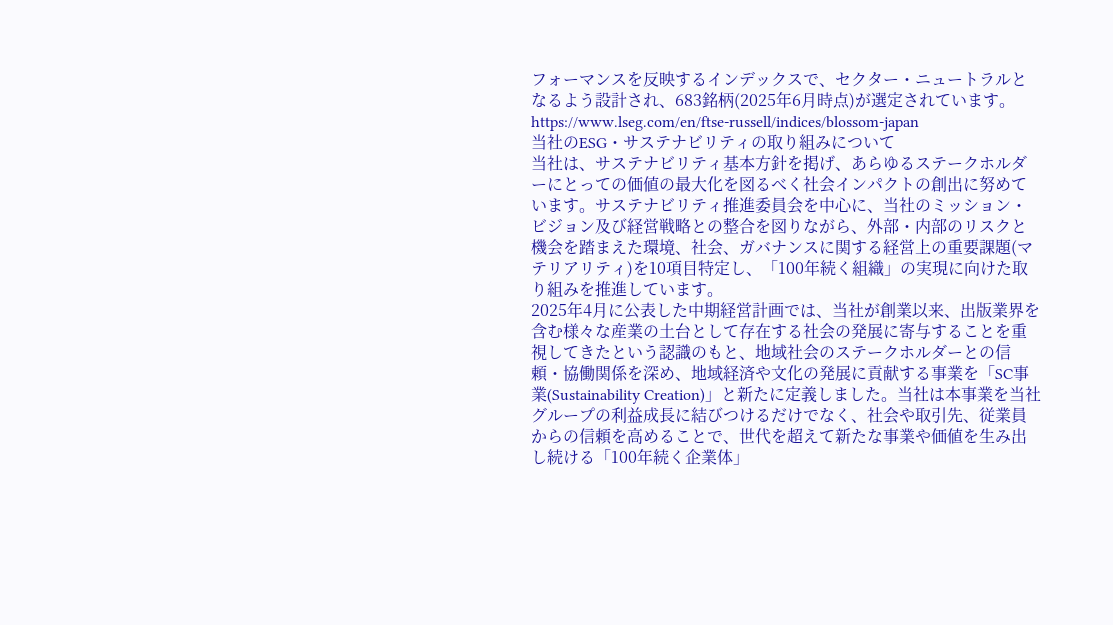フォーマンスを反映するインデックスで、セクター・ニュートラルとなるよう設計され、683銘柄(2025年6月時点)が選定されています。
https://www.lseg.com/en/ftse-russell/indices/blossom-japan
当社のESG・サステナビリティの取り組みについて
当社は、サステナビリティ基本方針を掲げ、あらゆるステークホルダーにとっての価値の最大化を図るべく社会インパクトの創出に努めています。サステナビリティ推進委員会を中心に、当社のミッション・ビジョン及び経営戦略との整合を図りながら、外部・内部のリスクと機会を踏まえた環境、社会、ガバナンスに関する経営上の重要課題(マテリアリティ)を10項目特定し、「100年続く組織」の実現に向けた取り組みを推進しています。
2025年4月に公表した中期経営計画では、当社が創業以来、出版業界を含む様々な産業の土台として存在する社会の発展に寄与することを重視してきたという認識のもと、地域社会のステークホルダーとの信頼・協働関係を深め、地域経済や文化の発展に貢献する事業を「SC事業(Sustainability Creation)」と新たに定義しました。当社は本事業を当社グループの利益成長に結びつけるだけでなく、社会や取引先、従業員からの信頼を高めることで、世代を超えて新たな事業や価値を生み出し続ける「100年続く企業体」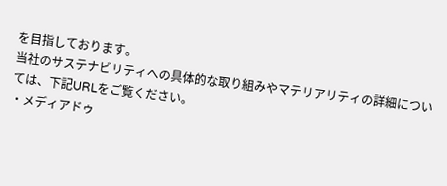を目指しております。
当社のサステナビリティへの具体的な取り組みやマテリアリティの詳細については、下記URLをご覧ください。
・メディアドゥ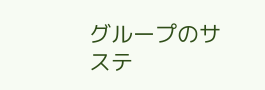グループのサステ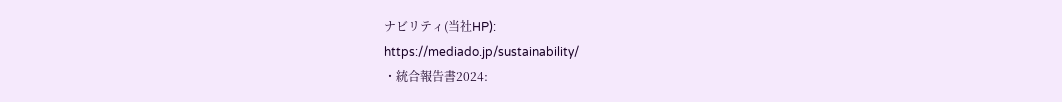ナビリティ(当社HP):
https://mediado.jp/sustainability/
・統合報告書2024: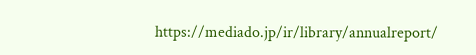https://mediado.jp/ir/library/annualreport/